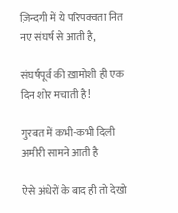ज़िन्दगी में ये परिपक्वता नित नए संघर्ष से आती है,

संघर्षपूर्व की ख़ामोशी ही एक दिन शोर मचाती है!

गुरबत में कभी-कभी दिली अमीरी सामने आती है

ऐसे अंधेरों के बाद ही तो देखो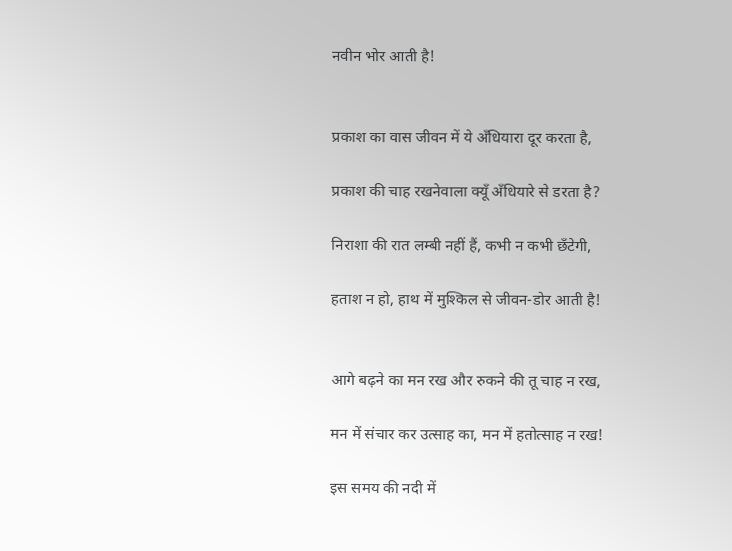नवीन भोर आती है!


प्रकाश का वास जीवन में ये अँधियारा दूर करता है,

प्रकाश की चाह रखनेवाला क्यूँ अँधियारे से डरता है?

निराशा की रात लम्बी नहीं हैं, कभी न कभी छँटेगी,

हताश न हो, हाथ में मुश्किल से जीवन-डोर आती है!


आगे बढ़ने का मन रख और रुकने की तू चाह न रख,

मन में संचार कर उत्साह का, मन में हतोत्साह न रख!

इस समय की नदी में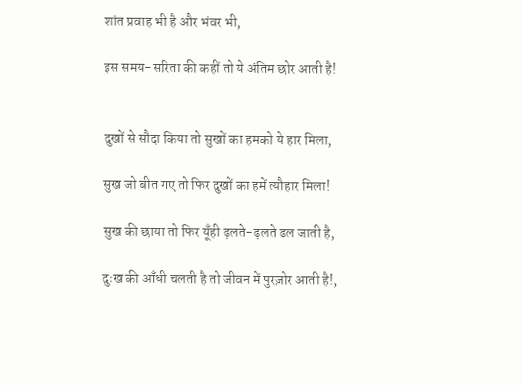शांत प्रवाह भी है और भंवर भी,

इस समय-सरिता की कहीं तो ये अंतिम छोर आती है!


दुखों से सौदा किया तो सुखों का हमको ये हार मिला,

सुख जो बीत गए तो फिर दुखों का हमें त्यौहार मिला!

सुख की छाया तो फिर यूँही ढ़लते-ढ़लते ढल जाती है,

दुःख की आँधी चलती है तो जीवन में पुरज़ोर आती है!,